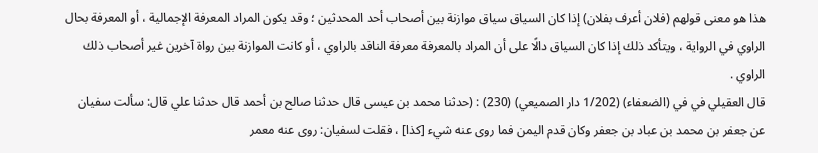هذا هو معنى قولهم (فلان أعرف بفلان) إذا كان السياق سياق موازنة بين أصحاب أحد المحدثين ؛ وقد يكون المراد المعرفة الإجمالية ، أو المعرفة بحال الراوي في الرواية ، ويتأكد ذلك إذا كان السياق دالًا على أن المراد بالمعرفة معرفة الناقد بالراوي ، أو كانت الموازنة بين رواة آخرين غير أصحاب ذلك الراوي .
قال العقيلي في في (الضعفاء) (1/202 دار الصميعي) (230) : (حدثنا محمد بن عيسى قال حدثنا صالح بن أحمد قال حدثنا علي قال: سألت سفيان عن جعفر بن محمد بن عباد بن جعفر وكان قدم اليمن فما روى عنه شيء [كذا] ، فقلت لسفيان: روى عنه معمر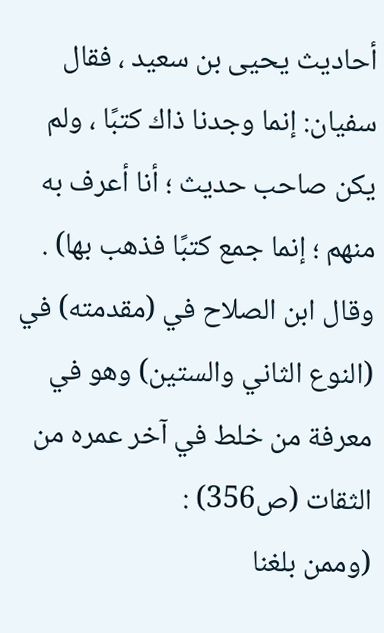أحاديث يحيى بن سعيد ، فقال سفيان: إنما وجدنا ذاك كتبًا ، ولم يكن صاحب حديث ؛ أنا أعرف به منهم ؛ إنما جمع كتبًا فذهب بها) .
وقال ابن الصلاح في (مقدمته) في (النوع الثاني والستين) وهو في معرفة من خلط في آخر عمره من الثقات (ص356) :
(وممن بلغنا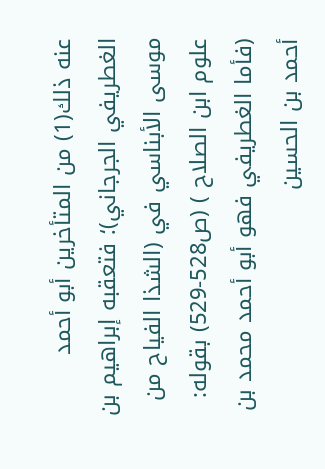عنه ذلك(1) من المتأخرين أبو أحمد الغطريفي الجرجاني)؛ فتعقبه إبراهيم بن موسى الأبناسي في (الشذا الفياح من علوم ابن الصلاح ) (ص528-529) بقوله:
(فأما الغطريفي فهو أبو أحمد محمد بن أحمد بن الحسين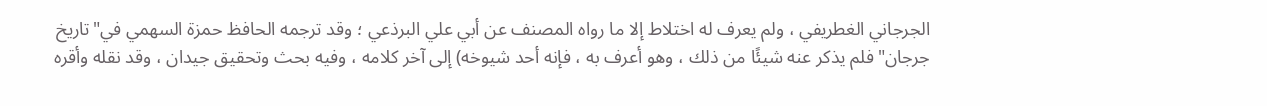الجرجاني الغطريفي ، ولم يعرف له اختلاط إلا ما رواه المصنف عن أبي علي البرذعي ؛ وقد ترجمه الحافظ حمزة السهمي في"تاريخ جرجان"فلم يذكر عنه شيئًا من ذلك ، وهو أعرف به ، فإنه أحد شيوخه) إلى آخر كلامه ، وفيه بحث وتحقيق جيدان ، وقد نقله وأقره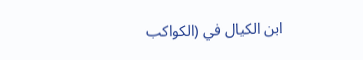ابن الكيال في (الكواكب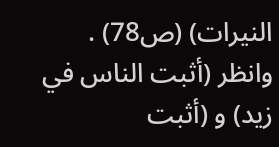النيرات) (ص78) .
وانظر (أثبت الناس في زيد) و (أثبت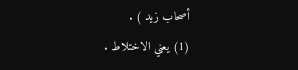أصحاب زيد ) .
(1) يعني الاختلاط .